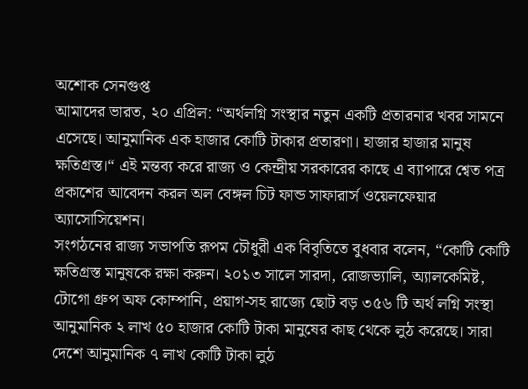অশোক সেনগুপ্ত
আমাদের ভারত, ২০ এপ্রিল: “অর্থলগ্নি সংস্থার নতুন একটি প্রতারনার খবর সামনে এসেছে। আনুমানিক এক হাজার কোটি টাকার প্রতারণা। হাজার হাজার মানুষ ক্ষতিগ্রস্ত।“ এই মন্তব্য করে রাজ্য ও কেন্দ্রীয় সরকারের কাছে এ ব্যাপারে শ্বেত পত্র প্রকাশের আবেদন করল অল বেঙ্গল চিট ফান্ড সাফারার্স ওয়েলফেয়ার অ্যাসোসিয়েশন।
সংগঠনের রাজ্য সভাপতি রূপম চৌধুরী এক বিবৃতিতে বুধবার বলেন, “কোটি কোটি ক্ষতিগ্রস্ত মানুষকে রক্ষা করুন। ২০১৩ সালে সারদা, রোজভ্যালি, অ্যালকেমিষ্ট, টোগো গ্রুপ অফ কোম্পানি, প্রয়াগ-সহ রাজ্যে ছোট বড় ৩৫৬ টি অর্থ লগ্নি সংস্থা আনুমানিক ২ লাখ ৫০ হাজার কোটি টাকা মানুষের কাছ থেকে লুঠ করেছে। সারা দেশে আনুমানিক ৭ লাখ কোটি টাকা লুঠ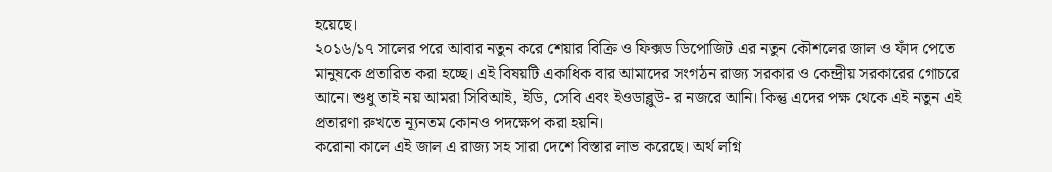হয়েছে।
২০১৬/১৭ সালের পরে আবার নতুন করে শেয়ার বিক্রি ও ফিক্সড ডিপোজিট এর নতুন কৌশলের জাল ও ফাঁদ পেতে মানুষকে প্রতারিত করা হচ্ছে। এই বিষয়টি একাধিক বার আমাদের সংগঠন রাজ্য সরকার ও কেন্দ্রীয় সরকারের গোচরে আনে। শুধু তাই নয় আমরা সিবিআই, ইডি, সেবি এবং ইওডাব্লুউ- র নজরে আনি। কিন্তু এদের পক্ষ থেকে এই নতুন এই প্রতারণা রুখতে ন্যূনতম কোনও পদক্ষেপ করা হয়নি।
করোনা কালে এই জাল এ রাজ্য সহ সারা দেশে বিস্তার লাভ করেছে। অর্থ লগ্নি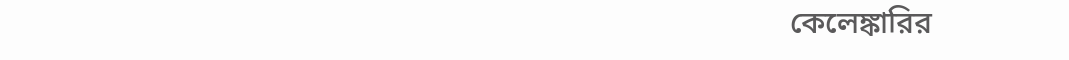কেলেঙ্কারির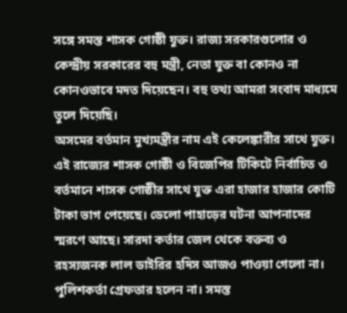সঙ্গে সমস্ত শাসক গোষ্ঠী যুক্ত। রাজ্য সরকারগুলোর ও কেন্দ্রীয় সরকারের বহু মন্ত্রী, নেতা যুক্ত বা কোনও না কোনওভাবে মদত দিয়েছেন। বহু তথ্য আমরা সংবাদ মাধ্যমে তুলে দিয়েছি।
অসমের বর্তমান মুখ্যমন্ত্রীর নাম এই কেলেঙ্কারীর সাথে যুক্ত। এই রাজ্যের শাসক গোষ্ঠী ও বিজেপির টিকিটে নির্বাচিত ও বর্তমানে শাসক গোষ্ঠীর সাথে যুক্ত এরা হাজার হাজার কোটি টাকা ভাগ পেয়েছে। ডেলো পাহাড়ের ঘটনা আপনাদের স্মরণে আছে। সারদা কর্তার জেল থেকে বক্তব্য ও রহস্যজনক লাল ডাইরির হদিস আজও পাওয়া গেলো না। পুলিশকর্তা গ্রেফতার হলেন না। সমস্ত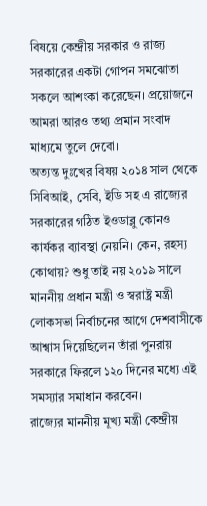বিষয়ে কেন্দ্রীয় সরকার ও রাজ্য সরকারের একটা গোপন সমঝোতা সকলে আশংকা করেছেন। প্রয়োজনে আমরা আরও তথ্য প্রমান সংবাদ মাধ্যমে তুলে দেবো।
অত্যন্ত দুঃখের বিষয় ২০১৪ সাল থেকে সিবিআই, সেবি, ইডি সহ এ রাজ্যের সরকারের গঠিত ইওডাব্লু কোনও কার্যকর ব্যাবস্থা নেয়নি। কেন, রহস্য কোথায়? শুধু তাই নয় ২০১৯ সালে মাননীয় প্রধান মন্ত্রী ও স্বরাষ্ট্র মন্ত্রী লোকসভা নির্বাচনের আগে দেশবাসীকে আশ্বাস দিয়েছিলেন তাঁরা পুনরায় সরকারে ফিরলে ১২০ দিনের মধ্যে এই সমস্যার সমাধান করবেন।
রাজ্যের মাননীয় মূখ্য মন্ত্রী কেন্দ্রীয়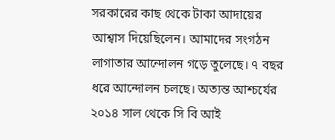সরকারের কাছ থেকে টাকা আদায়ের আশ্বাস দিয়েছিলেন। আমাদের সংগঠন লাগাতার আন্দোলন গড়ে তুলেছে। ৭ বছর ধরে আন্দোলন চলছে। অত্যন্ত আশ্চর্যের ২০১৪ সাল থেকে সি বি আই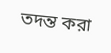তদন্ত করা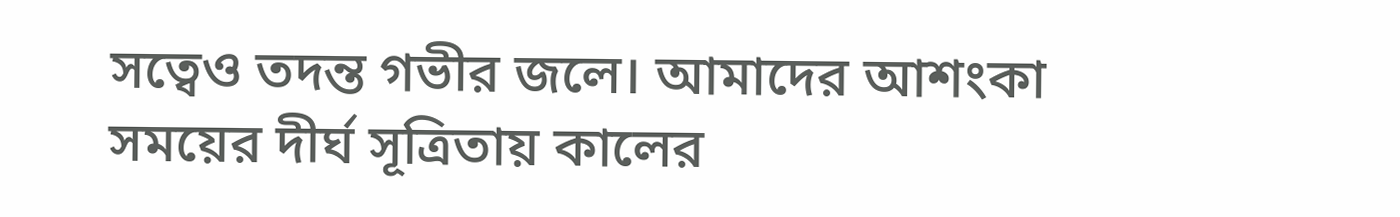সত্বেও তদন্ত গভীর জলে। আমাদের আশংকা সময়ের দীর্ঘ সূত্রিতায় কালের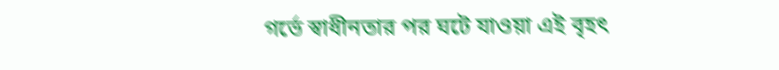গর্ভে স্বাধীনতার পর ঘটে যাওয়া এই বৃহৎ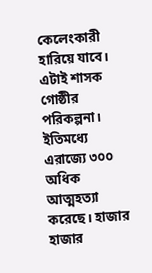কেলেংকারী হারিয়ে যাবে। এটাই শাসক গোষ্ঠীর পরিকল্পনা। ইতিমধ্যে এরাজ্যে ৩০০ অধিক আত্মহত্যা করেছে। হাজার হাজার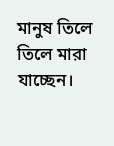মানুষ তিলে তিলে মারা যাচ্ছেন।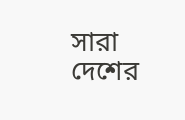সারা দেশের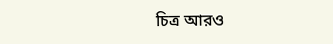চিত্র আরও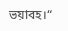ভয়াবহ।“